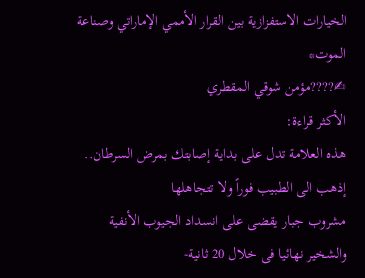الخيارات الاستفزازية بين القرار الأممي الإماراتي وصناعة الموت*
✍????مؤمن شوقي المقطري
الأكثر قراءة:
هذه العلامة تدل على بداية إصابتك بمرض السرطان.. إذهب الى الطبيب فوراً ولا تتجاهلها
مشروب جبار يقضى على انسداد الجيوب الأنفية والشخير نهائيا فى خلال 20 ثانية-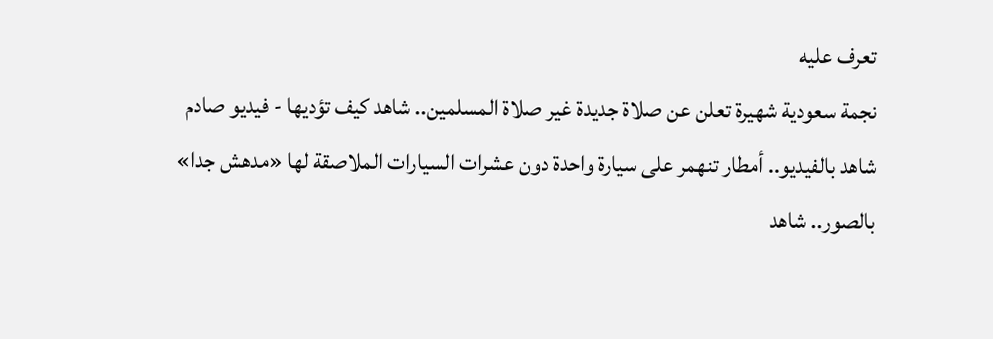تعرف عليه
نجمة سعودية شهيرة تعلن عن صلاة جديدة غير صلاة المسلمين.. شاهد كيف تؤديها - فيديو صادم
شاهد بالفيديو.. أمطار تنهمر على سيارة واحدة دون عشرات السيارات الملاصقة لها «مدهش جدا»
بالصور.. شاهد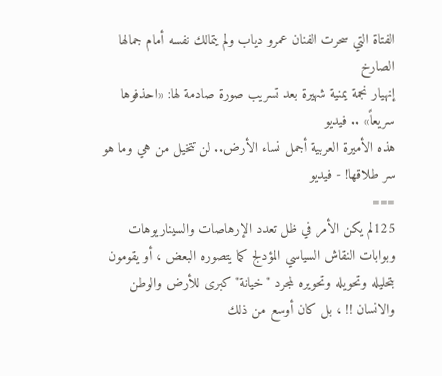الفتاة التي سحرت الفنان عمرو دياب ولم يتمالك نفسه أمام جمالها الصارخ
إنهيار نجمة يمنية شهيرة بعد تسريب صورة صادمة لها: «احذفوها سريعاً» .. فيديو
هذه الأميرة العربية أجمل نساء الأرض.. لن تتخيل من هي وما هو سر طلاقها! - فيديو
===
125لم يكن الأمر في ظل تعدد الإرهاصات والسيناريوهات وبوابات النقاش السياسي المؤدلج كما يتصوره البعض ، أو يقومون بتحليله وتحويله وتحويره لمجرد "خيانة" كبرى للأرض والوطن والانسان !! ، بل كان أوسع من ذلك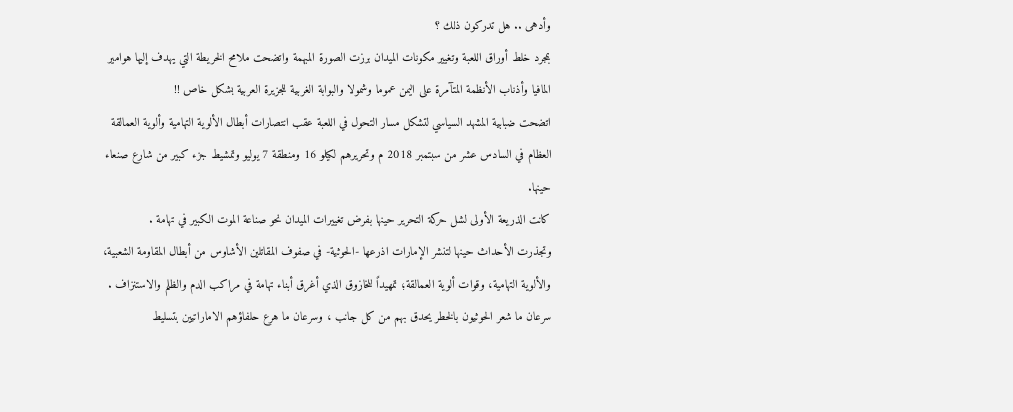وأدهى .. هل تدركون ذلك ؟
بمجرد خلط أوراق اللعبة وتغيير مكونات الميدان برزت الصورة المبهمة واتضحت ملامح الخريطة التي يهدف إليها هوامير المافيا وأذناب الأنظمة المتآمرة على اليمن عموما وشمولا والبوابة الغربية للجزيرة العربية بشكل خاص !!
اتضحت ضبابية المشهد السياسي لتشكل مسار التحول في اللعبة عقب انتصارات أبطال الألوية التهامية وألوية العمالقة العظام في السادس عشر من سبتمبر 2018 م وتحريرهم لكيلو 16 ومنطقة 7 يوليو وتمشيط جزء كبير من شارع صنعاء حينها.
كانت الذريعة الأولى لشل حركة التحرير حينها بفرض تغييرات الميدان نحو صناعة الموت الكبير في تهامة .
وتجذرت الأحداث حينها لتنشر الإمارات اذرعها -الحوثية- في صفوف المقاتلين الأشاوس من أبطال المقاومة الشعبية، والألوية التهامية، وقوات ألوية العمالقة؛ تمهيداً للخازوق الذي أغرق أبناء تهامة في مراكب الدم والظلم والاستنزاف .
سرعان ما شعر الحوثيون بالخطر يحدق بهم من كل جانب ، وسرعان ما هرع حلفاؤهم الاماراتيين بتسليط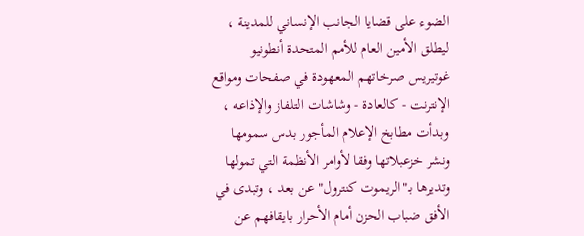الضوء على قضايا الجانب الإنساني للمدينة ، ليطلق الأمين العام للأمم المتحدة أنطونيو غوتيريس صرخاتهم المعهودة في صفحات ومواقع الإنترنت - كالعادة - وشاشات التلفاز والإذاعه ، وبدأت مطابخ الإعلام المأجور بدس سمومها ونشر خزعبلاتها وفقا لأوامر الأنظمة التي تمولها وتديرها بـ"الريموت كنترول" عن بعد ، وتبدى في الأفق ضباب الحزن أمام الأحرار بايقافهم عن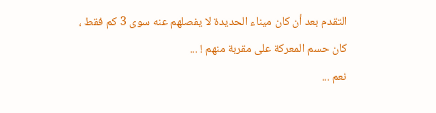التقدم بعد أن كان ميناء الحديدة لا يفصلهم عنه سوى 3 كم فقط ، كان حسم المعركة على مقربة منهم ! ...
نعم ...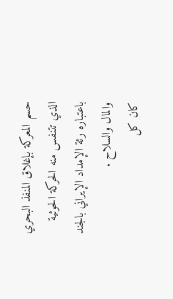حسم المعركة بإغلاق المنفذ البحري الذي تتنفس منه الحركة الحوثية باعتباره رئة الإمداد الإيراني بالجند والمال والسلاح .
كان كل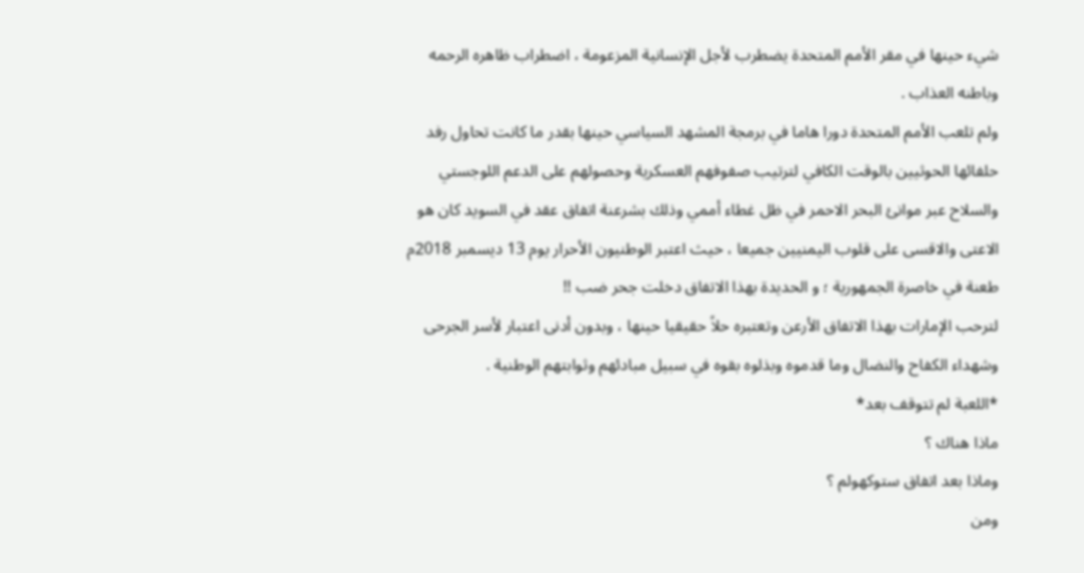شيء حينها في مقر الأمم المتحدة يضطرب لأجل الإنسانية المزعومة ، اضطراب ظاهره الرحمه وباطنه العذاب .
ولم تلعب الأمم المتحدة دورا هاما في برمجة المشهد السياسي حينها بقدر ما كانت تحاول رفد حلفائها الحوثيين بالوقت الكافي لترتيب صفوفهم العسكرية وحصولهم على الدعم اللوجستي والسلاح عبر موانئ البحر الاحمر في ظل غطاء أممي وذلك بشرعنة اتفاق عقد في السويد كان هو الاعتى والاقسى على قلوب اليمنيين جميعا ، حيث اعتبر الوطنيون الأحرار يوم 13 ديسمبر 2018م طعنة في خاصرة الجمهورية ؛ و الحديدة بهذا الاتفاق دخلت جحر ضب !!
لترحب الإمارات بهذا الاتفاق الأرعن وتعتبره حلاً حقيقيا حينها ، وبدون أدنى اعتبار لأسر الجرحى وشهداء الكفاح والنضال وما قدموه وبذلوه بقوه في سبيل مبادئهم وثوابتهم الوطنية .
*اللعبة لم تتوقف بعد*
ماذا هناك ؟
وماذا بعد اتفاق ستوكهولم ؟
ومن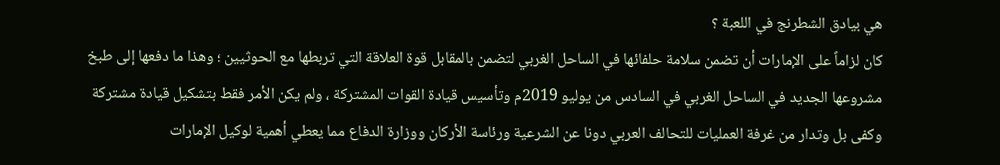هي بيادق الشطرنج في اللعبة ؟
كان لزاماً على الإمارات أن تضمن سلامة حلفائها في الساحل الغربي لتضمن بالمقابل قوة العلاقة التي تربطها مع الحوثيين ؛ وهذا ما دفعها إلى طبخ مشروعها الجديد في الساحل الغربي في السادس من يوليو 2019م وتأسيس قيادة القوات المشتركة ، ولم يكن الأمر فقط بتشكيل قيادة مشتركة وكفى بل وتدار من غرفة العمليات للتحالف العربي دونا عن الشرعية ورئاسة الأركان ووزارة الدفاع مما يعطي أهمية لوكيل الإمارات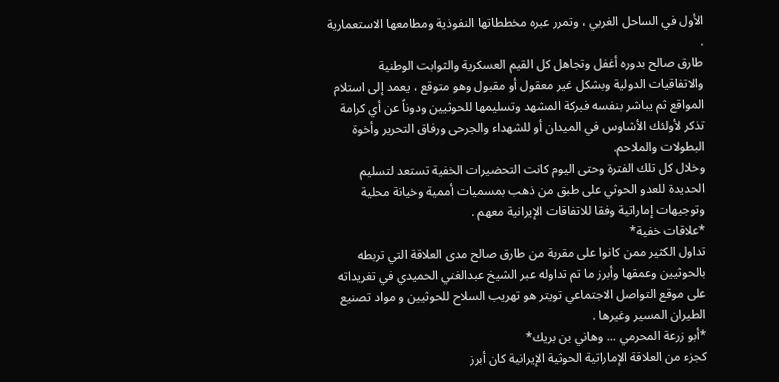الأول في الساحل الغربي ، وتمرر عبره مخططاتها النفوذية ومطامعها الاستعمارية .
طارق صالح بدوره أغفل وتجاهل كل القيم العسكرية والثوابت الوطنية والاتفاقيات الدولية وبشكل غير معقول أو مقبول وهو متوقع ، يعمد إلى استلام المواقع ثم يباشر بنفسه فبركة المشهد وتسليمها للحوثيين ودوناً عن أي كرامة تذكر لأولئك الأشاوس في الميدان أو للشهداء والجرحى ورفاق التحرير وأخوة البطولات والملاحم.
وخلال كل تلك الفترة وحتى اليوم كانت التحضيرات الخفية تستعد لتسليم الحديدة للعدو الحوثي على طبق من ذهب بمسميات أممية وخيانة محلية وتوجيهات إماراتية وفقا للاتفاقات الإيرانية معهم .
*علاقات خفية*
تداول الكثير ممن كانوا على مقربة من طارق صالح مدى العلاقة التي تربطه بالحوثيين وعمقها وأبرز ما تم تداوله عبر الشيخ عبدالغني الحميدي في تغريداته على موقع التواصل الاجتماعي تويتر هو تهريب السلاح للحوثيين و مواد تصنيع الطيران المسير وغيرها .
*أبو زرعة المحرمي ... وهاني بن بريك*
كجزء من العلاقة الإماراتية الحوثية الإيرانية كان أبرز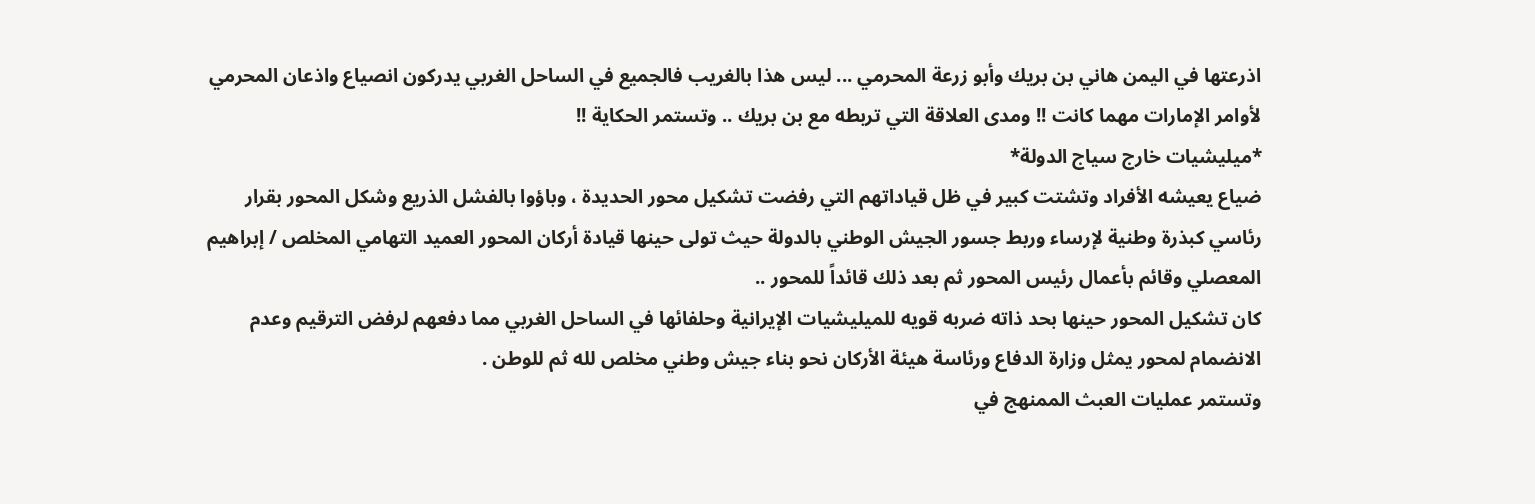اذرعتها في اليمن هاني بن بريك وأبو زرعة المحرمي ... ليس هذا بالغريب فالجميع في الساحل الغربي يدركون انصياع واذعان المحرمي لأوامر الإمارات مهما كانت !! ومدى العلاقة التي تربطه مع بن بريك .. وتستمر الحكاية !!
*ميليشيات خارج سياج الدولة*
ضياع يعيشه الأفراد وتشتت كبير في ظل قياداتهم التي رفضت تشكيل محور الحديدة ، وباؤوا بالفشل الذريع وشكل المحور بقرار رئاسي كبذرة وطنية لإرساء وربط جسور الجيش الوطني بالدولة حيث تولى حينها قيادة أركان المحور العميد التهامي المخلص / إبراهيم المعصلي وقائم بأعمال رئيس المحور ثم بعد ذلك قائداً للمحور ..
كان تشكيل المحور حينها بحد ذاته ضربه قويه للميليشيات الإيرانية وحلفائها في الساحل الغربي مما دفعهم لرفض الترقيم وعدم الانضمام لمحور يمثل وزارة الدفاع ورئاسة هيئة الأركان نحو بناء جيش وطني مخلص لله ثم للوطن .
وتستمر عمليات العبث الممنهج في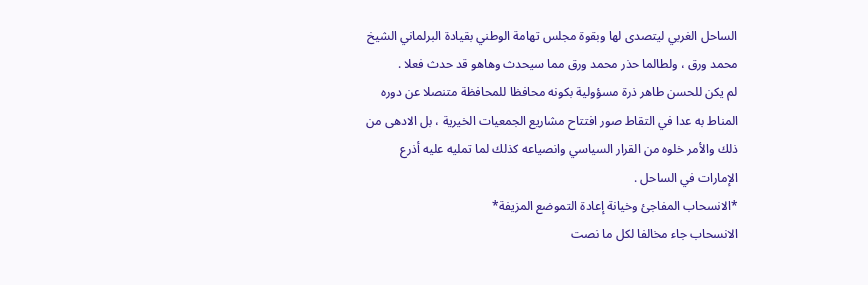الساحل الغربي ليتصدى لها وبقوة مجلس تهامة الوطني بقيادة البرلماني الشيخ محمد ورق ، ولطالما حذر محمد ورق مما سيحدث وهاهو قد حدث فعلا .
لم يكن للحسن طاهر ذرة مسؤولية بكونه محافظا للمحافظة متنصلا عن دوره المناط به عدا في التقاط صور افتتاح مشاريع الجمعيات الخيرية ، بل الادهى من ذلك والأمر خلوه من القرار السياسي وانصياعه كذلك لما تمليه عليه أذرع الإمارات في الساحل .
*الانسحاب المفاجئ وخيانة إعادة التموضع المزيفة*
الانسحاب جاء مخالفا لكل ما نصت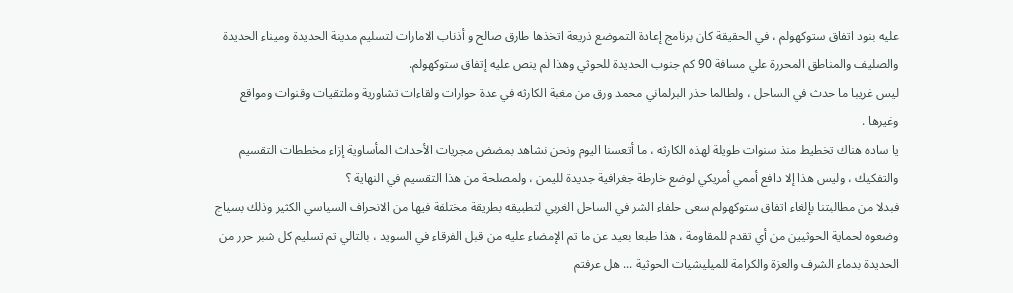عليه بنود اتفاق ستوكهولم ، في الحقيقة كان برنامج إعادة التموضع ذريعة اتخذها طارق صالح و أذناب الامارات لتسليم مدينة الحديدة وميناء الحديدة والصليف والمناطق المحررة علي مسافة 90 كم جنوب الحديدة للحوثي وهذا لم ينص عليه إتفاق ستوكهولم.
ليس غريبا ما حدث في الساحل ، ولطالما حذر البرلماني محمد ورق من مغبة الكارثه في عدة حوارات ولقاءات تشاورية وملتقيات وقنوات ومواقع وغيرها .
يا ساده هناك تخطيط منذ سنوات طويلة لهذه الكارثه ، ما أتعسنا اليوم ونحن نشاهد بمضض مجريات الأحداث المأساوية إزاء مخططات التقسيم والتفكيك ، وليس هذا إلا دافع أممي أمريكي لوضع خارطة جغرافية جديدة لليمن ، ولمصلحة من هذا التقسيم في النهاية ؟
فبدلا من مطالبتنا بإلغاء اتفاق ستوكهولم سعى حلفاء الشر في الساحل الغربي لتطبيقه بطريقة مختلفة فيها من الانحراف السياسي الكثير وذلك بسياج وضعوه لحماية الحوثيين من أي تقدم للمقاومة ، هذا طبعا بعيد عن ما تم الإمضاء عليه من قبل الفرقاء في السويد ، بالتالي تم تسليم كل شبر حرر من الحديدة بدماء الشرف والعزة والكرامة للميليشيات الحوثية ... هل عرفتم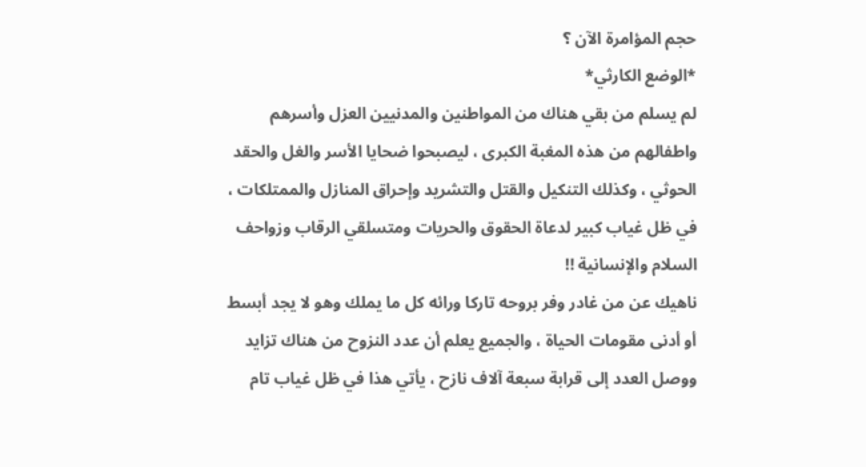حجم المؤامرة الآن ؟
*الوضع الكارثي*
لم يسلم من بقي هناك من المواطنين والمدنيين العزل وأسرهم واطفالهم من هذه المغبة الكبرى ، ليصبحوا ضحايا الأسر والغل والحقد الحوثي ، وكذلك التنكيل والقتل والتشريد وإحراق المنازل والممتلكات ، في ظل غياب كبير لدعاة الحقوق والحريات ومتسلقي الرقاب وزواحف السلام والإنسانية !!
ناهيك عن من غادر وفر بروحه تاركا ورائه كل ما يملك وهو لا يجد أبسط أو أدنى مقومات الحياة ، والجميع يعلم أن عدد النزوح من هناك تزايد ووصل العدد إلى قرابة سبعة آلاف نازح ، يأتي هذا في ظل غياب تام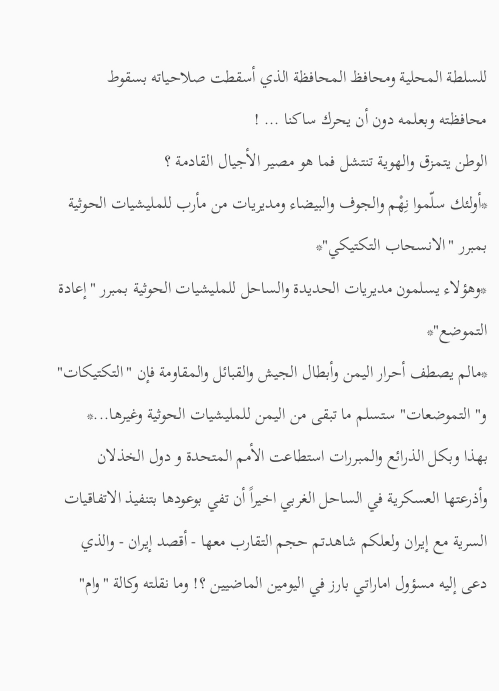للسلطة المحلية ومحافظ المحافظة الذي أسقطت صلاحياته بسقوط محافظته وبعلمه دون أن يحرك ساكنا ... !
الوطن يتمزق والهوية تنتشل فما هو مصير الأجيال القادمة ؟
*أولئك سلّموا نِهْم والجوف والبيضاء ومديريات من مأرب للمليشيات الحوثية بمبرر "الانسحاب التكتيكي"*
*وهؤلاء يسلمون مديريات الحديدة والساحل للمليشيات الحوثية بمبرر "إعادة التموضع"*
*مالم يصطف أحرار اليمن وأبطال الجيش والقبائل والمقاومة فإن "التكتيكات" و"التموضعات" ستسلم ما تبقى من اليمن للمليشيات الحوثية وغيرها...*
بهذا وبكل الذرائع والمبررات استطاعت الأمم المتحدة و دول الخذلان وأذرعتها العسكرية في الساحل الغربي اخيراً أن تفي بوعودها بتنفيذ الاتفاقيات السرية مع إيران ولعلكم شاهدتم حجم التقارب معها - أقصد إيران - والذي دعى إليه مسؤول اماراتي بارز في اليومين الماضيين ؟! وما نقلته وكالة "وام"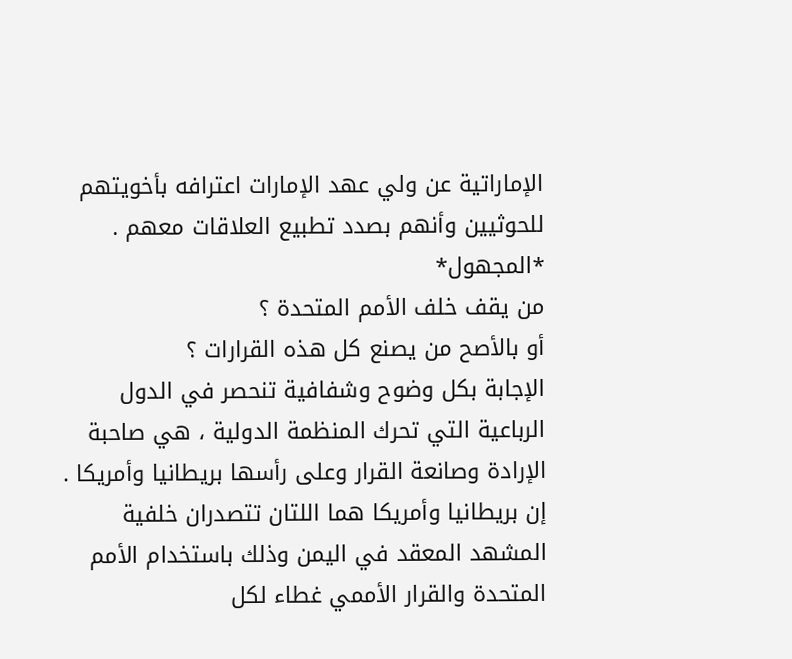الإماراتية عن ولي عهد الإمارات اعترافه بأخويتهم للحوثيين وأنهم بصدد تطبيع العلاقات معهم .
*المجهول*
من يقف خلف الأمم المتحدة ؟
أو بالأصح من يصنع كل هذه القرارات ؟
الإجابة بكل وضوح وشفافية تنحصر في الدول الرباعية التي تحرك المنظمة الدولية ، هي صاحبة الإرادة وصانعة القرار وعلى رأسها بريطانيا وأمريكا .
إن بريطانيا وأمريكا هما اللتان تتصدران خلفية المشهد المعقد في اليمن وذلك باستخدام الأمم المتحدة والقرار الأممي غطاء لكل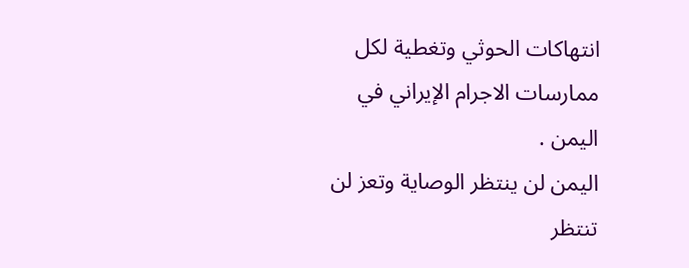انتهاكات الحوثي وتغطية لكل ممارسات الاجرام الإيراني في اليمن .
اليمن لن ينتظر الوصاية وتعز لن تنتظر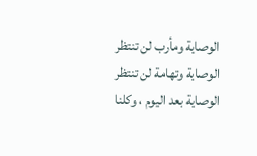الوصاية ومأرب لن تنتظر الوصاية وتهامة لن تنتظر الوصاية بعد اليوم ، وكلنا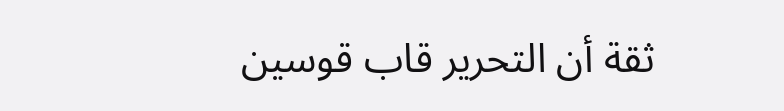ثقة أن التحرير قاب قوسين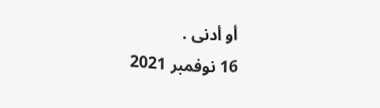أو أدنى .
16 نوفمبر 2021